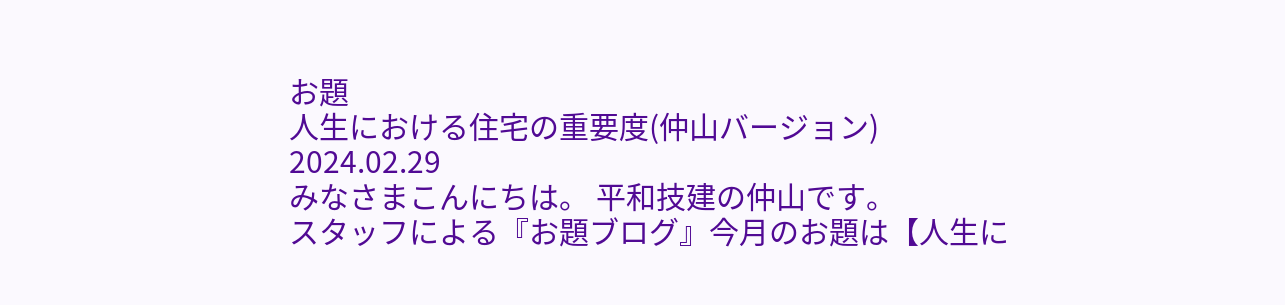お題
人生における住宅の重要度(仲山バージョン)
2024.02.29
みなさまこんにちは。 平和技建の仲山です。
スタッフによる『お題ブログ』今月のお題は【人生に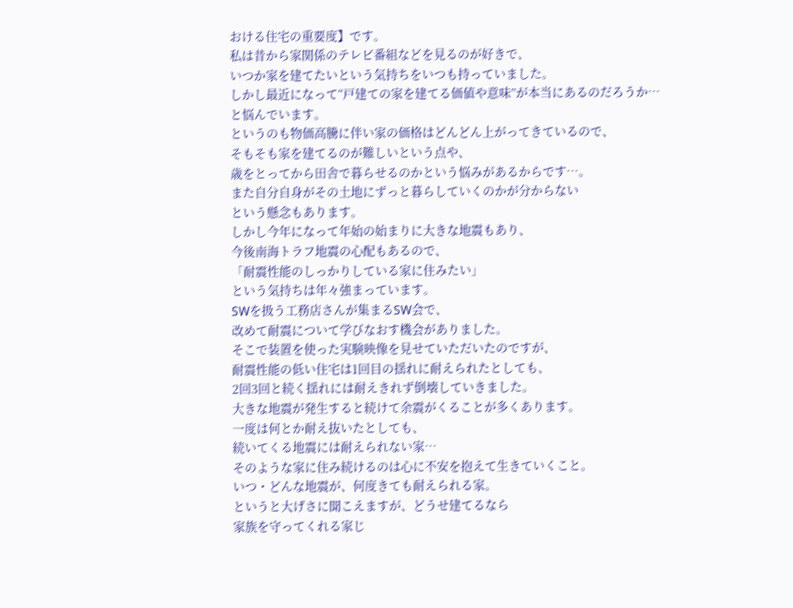おける住宅の重要度】です。
私は昔から家関係のテレビ番組などを見るのが好きで、
いつか家を建てたいという気持ちをいつも持っていました。
しかし最近になって“戸建ての家を建てる価値や意味”が本当にあるのだろうか…
と悩んでいます。
というのも物価高騰に伴い家の価格はどんどん上がってきているので、
そもそも家を建てるのが難しいという点や、
歳をとってから田舎で暮らせるのかという悩みがあるからです…。
また自分自身がその土地にずっと暮らしていくのかが分からない
という懸念もあります。
しかし今年になって年始の始まりに大きな地震もあり、
今後南海トラフ地震の心配もあるので、
「耐震性能のしっかりしている家に住みたい」
という気持ちは年々強まっています。
SWを扱う工務店さんが集まるSW会で、
改めて耐震について学びなおす機会がありました。
そこで装置を使った実験映像を見せていただいたのですが、
耐震性能の低い住宅は1回目の揺れに耐えられたとしても、
2回3回と続く揺れには耐えきれず倒壊していきました。
大きな地震が発生すると続けて余震がくることが多くあります。
一度は何とか耐え抜いたとしても、
続いてくる地震には耐えられない家…
そのような家に住み続けるのは心に不安を抱えて生きていくこと。
いつ・どんな地震が、何度きても耐えられる家。
というと大げさに聞こえますが、どうせ建てるなら
家族を守ってくれる家じ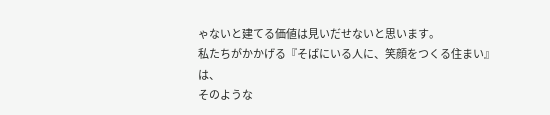ゃないと建てる価値は見いだせないと思います。
私たちがかかげる『そばにいる人に、笑顔をつくる住まい』は、
そのような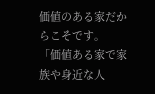価値のある家だからこそです。
「価値ある家で家族や身近な人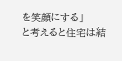を笑顔にする」
と考えると住宅は結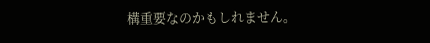構重要なのかもしれません。